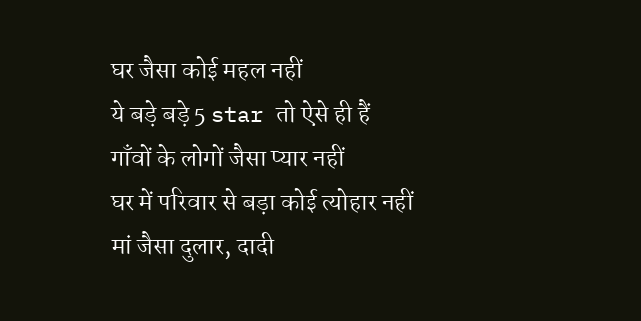घर जैसा कोई महल नहीं
ये बड़े बड़े 5 star तो ऐसे ही हैं
गाँवों के लोगों जैसा प्यार नहीं
घर में परिवार से बड़ा कोई त्योहार नहीं
मां जैसा दुलार, दादी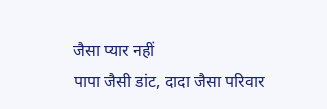जैसा प्यार नहीं
पापा जैसी डांट, दादा जैसा परिवार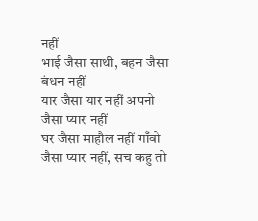नहीं
भाई जैसा साथी, बहन जैसा बंधन नहीं
यार जैसा यार नहीं अपनो जैसा प्यार नहीं
घर जैसा माहौल नहीं गाँवो जैसा प्यार नहीं, सच कहु तो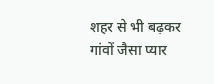शहर से भी बढ़कर गांवों जैसा प्यार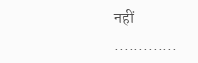नहीं .............